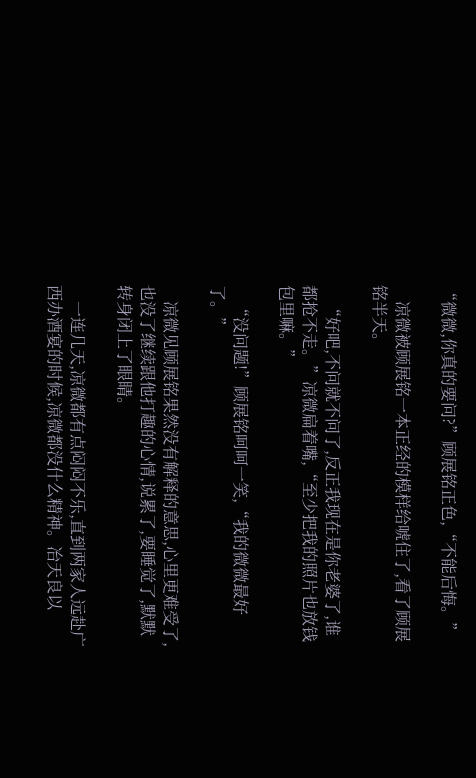“微微,你真的要问?”顾展铭正色,“不能后悔。”

    凉微被顾展铭一本正经的模样给唬住了,看了顾展铭半天。

    “好吧,不问就不问了,反正我现在是你老婆了,谁都抢不走。”凉微扁着嘴,“至少把我的照片也放钱包里嘛。”

    “没问题!”顾展铭呵呵一笑,“我的微微最好了。”

    凉微见顾展铭果然没有解释的意思,心里更难受了,也没了继续跟他打趣的心情,说累了,要睡觉了,默默转身闭上了眼睛。

    一连几天,凉微都有点闷闷不乐,直到两家人远赴广西办酒宴的时候,凉微都没什么精神。冶天良以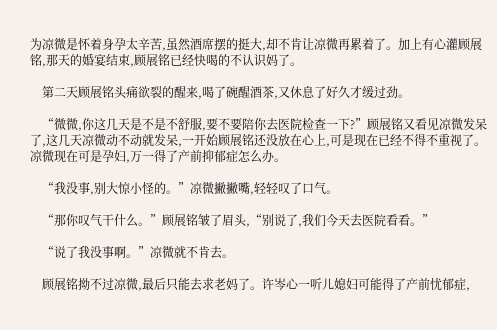为凉微是怀着身孕太辛苦,虽然酒席摆的挺大,却不肯让凉微再累着了。加上有心灌顾展铭,那天的婚宴结束,顾展铭已经快喝的不认识妈了。

    第二天顾展铭头痛欲裂的醒来,喝了碗醒酒茶,又休息了好久才缓过劲。

    “微微,你这几天是不是不舒服,要不要陪你去医院检查一下?”顾展铭又看见凉微发呆了,这几天凉微动不动就发呆,一开始顾展铭还没放在心上,可是现在已经不得不重视了。凉微现在可是孕妇,万一得了产前抑郁症怎么办。

    “我没事,别大惊小怪的。”凉微撇撇嘴,轻轻叹了口气。

    “那你叹气干什么。”顾展铭皱了眉头,“别说了,我们今天去医院看看。”

    “说了我没事啊。”凉微就不肯去。

    顾展铭拗不过凉微,最后只能去求老妈了。许岑心一听儿媳妇可能得了产前忧郁症,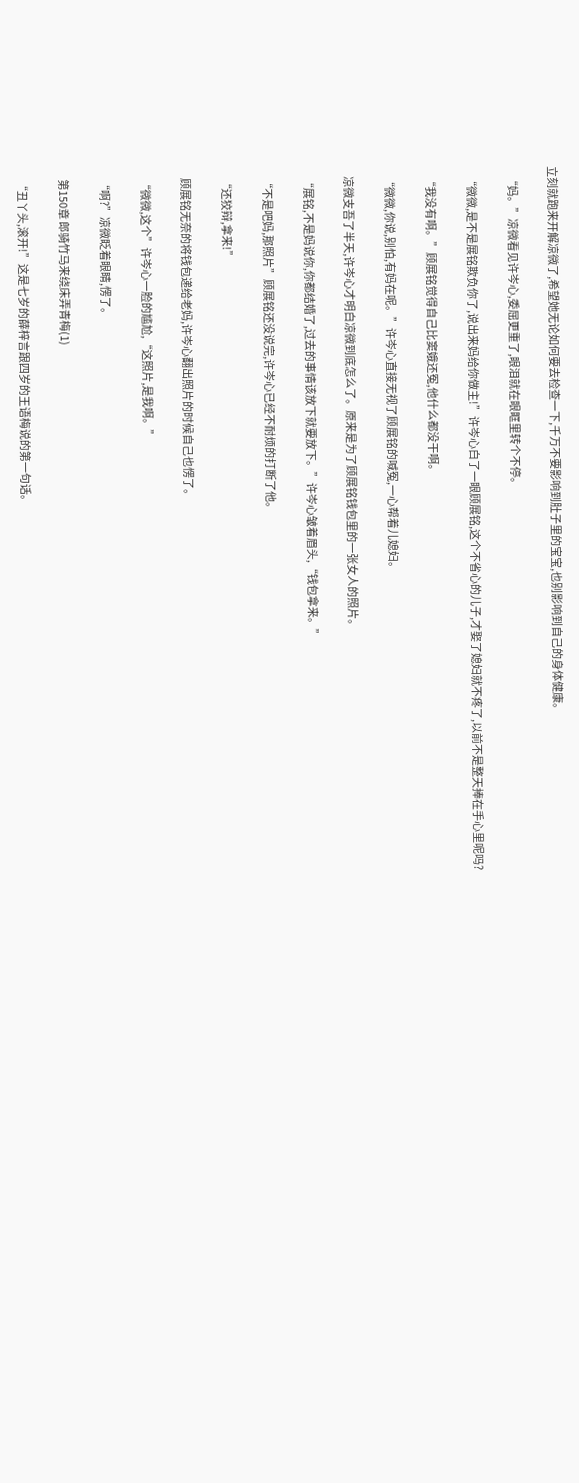立刻就跑来开解凉微了,希望她无论如何要去检查一下,千万不要影响到肚子里的宝宝,也别影响到自己的身体健康。

    “妈。”凉微看见许岑心,委屈更重了,眼泪就在眼眶里转个不停。

    “微微,是不是展铭欺负你了,说出来妈给你做主!”许岑心白了一眼顾展铭,这个不省心的儿子,才娶了媳妇就不疼了,以前不是整天捧在手心里呢吗?

    “我没有啊。”顾展铭觉得自己比窦娥还冤,他什么都没干啊。

    “微微,你说,别怕,有妈在呢。”许岑心直接无视了顾展铭的喊冤,一心帮着儿媳妇。

    凉微支吾了半天,许岑心才明白凉微到底怎么了。原来是为了顾展铭钱包里的一张女人的照片。

    “展铭,不是妈说你,你都结婚了,过去的事情该放下就要放下。”许岑心皱着眉头,“钱包拿来。”

    “不是吧妈,那照片”顾展铭还没说完,许岑心已经不耐烦的打断了他。

    “还狡辩,拿来!”

    顾展铭无奈的将钱包递给老妈,许岑心翻出照片的时候自己也愣了。

    “微微,这个”许岑心一脸的尴尬,“这照片,是我啊。”

    “啊?”凉微眨着眼睛,愣了。

    第150章 郎骑竹马来绕床弄青梅(1)

    “丑丫头,滚开!”这是七岁的薛梓言跟四岁的王语梅说的第一句话。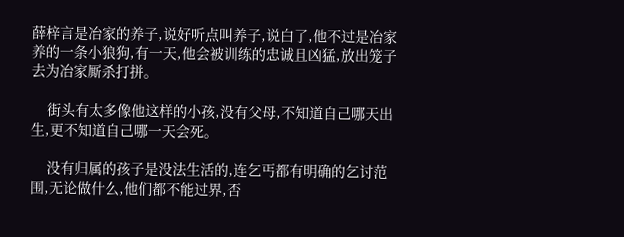薛梓言是冶家的养子,说好听点叫养子,说白了,他不过是冶家养的一条小狼狗,有一天,他会被训练的忠诚且凶猛,放出笼子去为冶家厮杀打拼。

    街头有太多像他这样的小孩,没有父母,不知道自己哪天出生,更不知道自己哪一天会死。

    没有归属的孩子是没法生活的,连乞丐都有明确的乞讨范围,无论做什么,他们都不能过界,否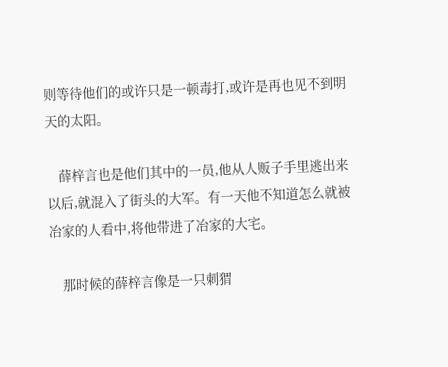则等待他们的或许只是一顿毒打,或许是再也见不到明天的太阳。

    薛梓言也是他们其中的一员,他从人贩子手里逃出来以后,就混入了街头的大军。有一天他不知道怎么就被冶家的人看中,将他带进了冶家的大宅。

    那时候的薛梓言像是一只刺猬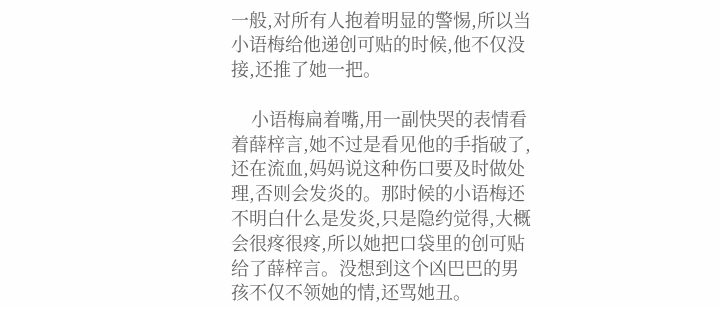一般,对所有人抱着明显的警惕,所以当小语梅给他递创可贴的时候,他不仅没接,还推了她一把。

    小语梅扁着嘴,用一副快哭的表情看着薛梓言,她不过是看见他的手指破了,还在流血,妈妈说这种伤口要及时做处理,否则会发炎的。那时候的小语梅还不明白什么是发炎,只是隐约觉得,大概会很疼很疼,所以她把口袋里的创可贴给了薛梓言。没想到这个凶巴巴的男孩不仅不领她的情,还骂她丑。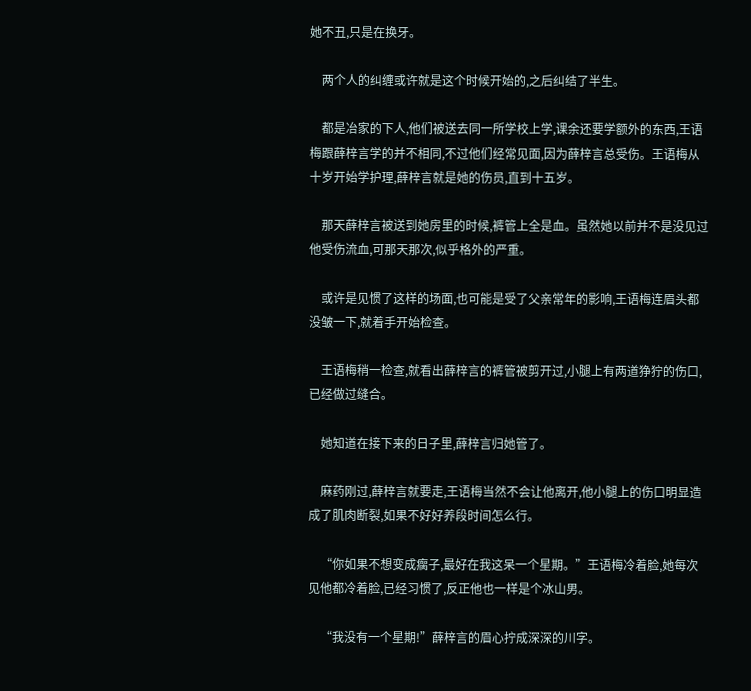她不丑,只是在换牙。

    两个人的纠缠或许就是这个时候开始的,之后纠结了半生。

    都是冶家的下人,他们被送去同一所学校上学,课余还要学额外的东西,王语梅跟薛梓言学的并不相同,不过他们经常见面,因为薛梓言总受伤。王语梅从十岁开始学护理,薛梓言就是她的伤员,直到十五岁。

    那天薛梓言被送到她房里的时候,裤管上全是血。虽然她以前并不是没见过他受伤流血,可那天那次,似乎格外的严重。

    或许是见惯了这样的场面,也可能是受了父亲常年的影响,王语梅连眉头都没皱一下,就着手开始检查。

    王语梅稍一检查,就看出薛梓言的裤管被剪开过,小腿上有两道狰狞的伤口,已经做过缝合。

    她知道在接下来的日子里,薛梓言归她管了。

    麻药刚过,薛梓言就要走,王语梅当然不会让他离开,他小腿上的伤口明显造成了肌肉断裂,如果不好好养段时间怎么行。

    “你如果不想变成瘸子,最好在我这呆一个星期。”王语梅冷着脸,她每次见他都冷着脸,已经习惯了,反正他也一样是个冰山男。

    “我没有一个星期!”薛梓言的眉心拧成深深的川字。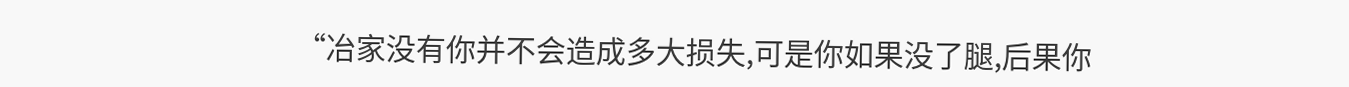“冶家没有你并不会造成多大损失,可是你如果没了腿,后果你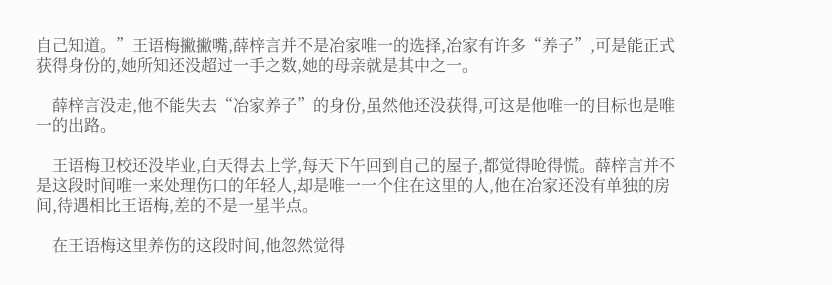自己知道。”王语梅撇撇嘴,薛梓言并不是冶家唯一的选择,冶家有许多“养子”,可是能正式获得身份的,她所知还没超过一手之数,她的母亲就是其中之一。

    薛梓言没走,他不能失去“冶家养子”的身份,虽然他还没获得,可这是他唯一的目标也是唯一的出路。

    王语梅卫校还没毕业,白天得去上学,每天下午回到自己的屋子,都觉得呛得慌。薛梓言并不是这段时间唯一来处理伤口的年轻人,却是唯一一个住在这里的人,他在冶家还没有单独的房间,待遇相比王语梅,差的不是一星半点。

    在王语梅这里养伤的这段时间,他忽然觉得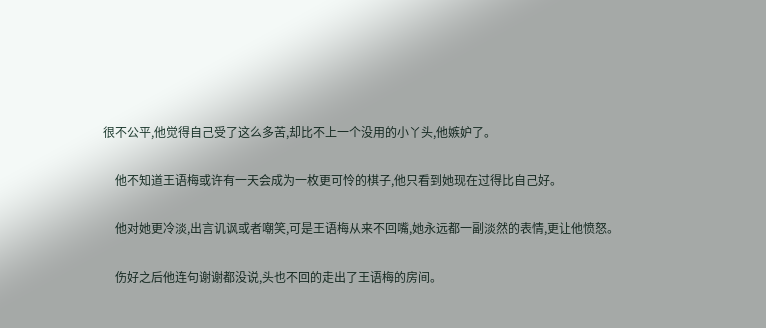很不公平,他觉得自己受了这么多苦,却比不上一个没用的小丫头,他嫉妒了。

    他不知道王语梅或许有一天会成为一枚更可怜的棋子,他只看到她现在过得比自己好。

    他对她更冷淡,出言讥讽或者嘲笑,可是王语梅从来不回嘴,她永远都一副淡然的表情,更让他愤怒。

    伤好之后他连句谢谢都没说,头也不回的走出了王语梅的房间。